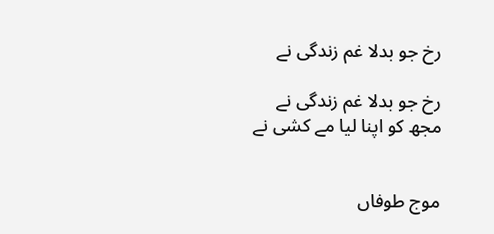رخ جو بدلا غم زندگی نے

رخ جو بدلا غم زندگی نے
مجھ کو اپنا لیا مے کشی نے


موج طوفاں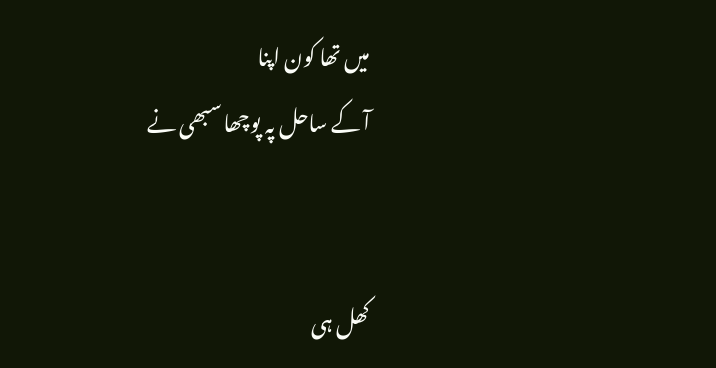میں تھا کون اپنا
آ کے ساحل پہ پوچھا سبھی نے


کھل ہی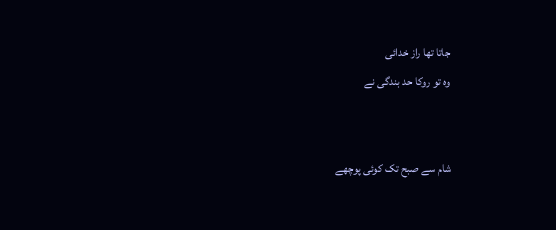جاتا تھا راز خدائی
وہ تو روکا حد بندگی نے


شام سے صبح تک کوئی پوچھے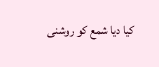کیا دیا شمع کو روشنی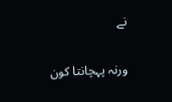نے


ورنہ پہچانتا کون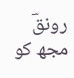رونقؔ
مجھ کو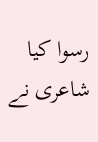رسوا کیا شاعری نے